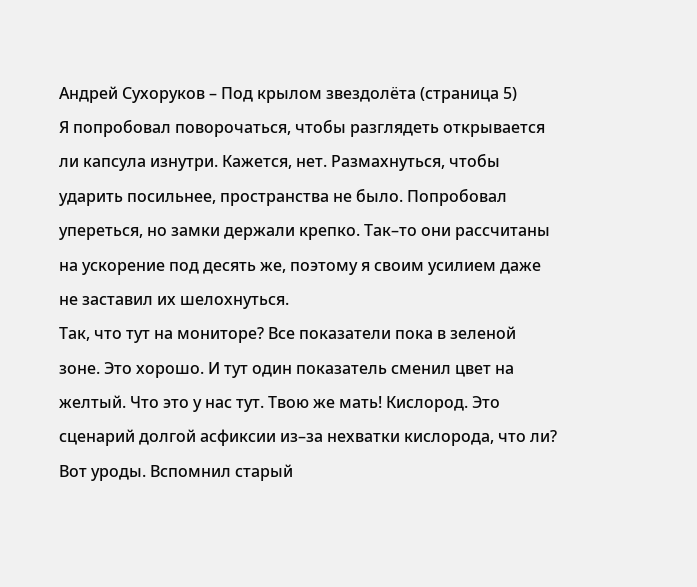Андрей Сухоруков – Под крылом звездолёта (страница 5)
Я попробовал поворочаться, чтобы разглядеть открывается ли капсула изнутри. Кажется, нет. Размахнуться, чтобы ударить посильнее, пространства не было. Попробовал упереться, но замки держали крепко. Так–то они рассчитаны на ускорение под десять же, поэтому я своим усилием даже не заставил их шелохнуться.
Так, что тут на мониторе? Все показатели пока в зеленой зоне. Это хорошо. И тут один показатель сменил цвет на желтый. Что это у нас тут. Твою же мать! Кислород. Это сценарий долгой асфиксии из–за нехватки кислорода, что ли? Вот уроды. Вспомнил старый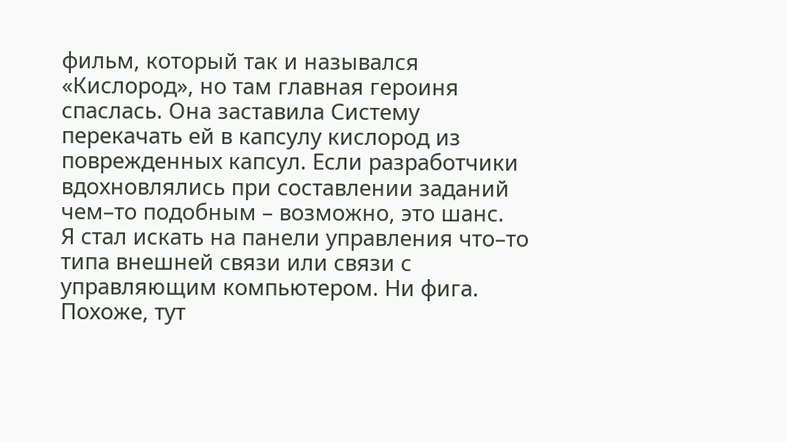фильм, который так и назывался «Кислород», но там главная героиня спаслась. Она заставила Систему перекачать ей в капсулу кислород из поврежденных капсул. Если разработчики вдохновлялись при составлении заданий чем–то подобным – возможно, это шанс.
Я стал искать на панели управления что–то типа внешней связи или связи с управляющим компьютером. Ни фига. Похоже, тут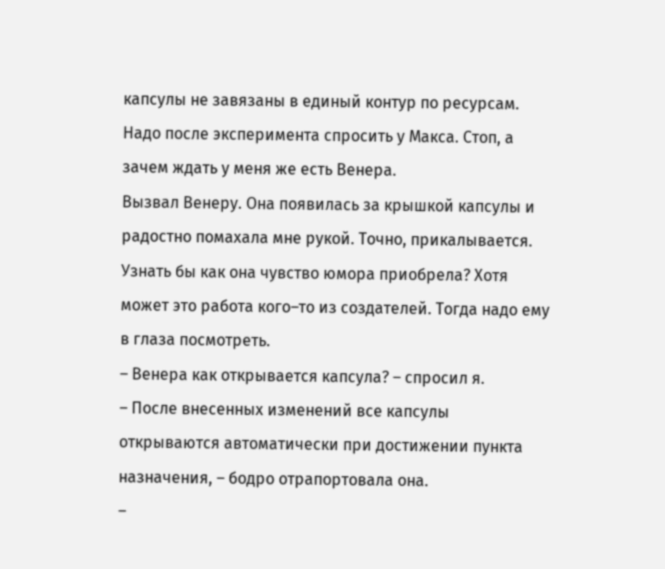капсулы не завязаны в единый контур по ресурсам. Надо после эксперимента спросить у Макса. Стоп, а зачем ждать у меня же есть Венера.
Вызвал Венеру. Она появилась за крышкой капсулы и радостно помахала мне рукой. Точно, прикалывается. Узнать бы как она чувство юмора приобрела? Хотя может это работа кого–то из создателей. Тогда надо ему в глаза посмотреть.
– Венера как открывается капсула? – спросил я.
– После внесенных изменений все капсулы открываются автоматически при достижении пункта назначения, – бодро отрапортовала она.
–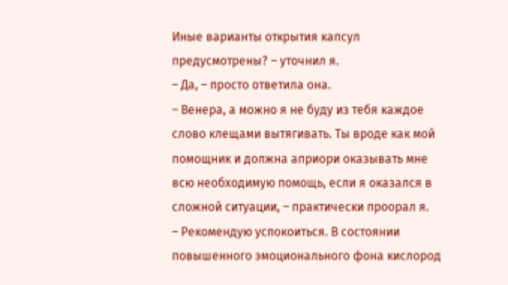Иные варианты открытия капсул предусмотрены? – уточнил я.
– Да, – просто ответила она.
– Венера, а можно я не буду из тебя каждое слово клещами вытягивать. Ты вроде как мой помощник и должна априори оказывать мне всю необходимую помощь, если я оказался в сложной ситуации, – практически проорал я.
– Рекомендую успокоиться. В состоянии повышенного эмоционального фона кислород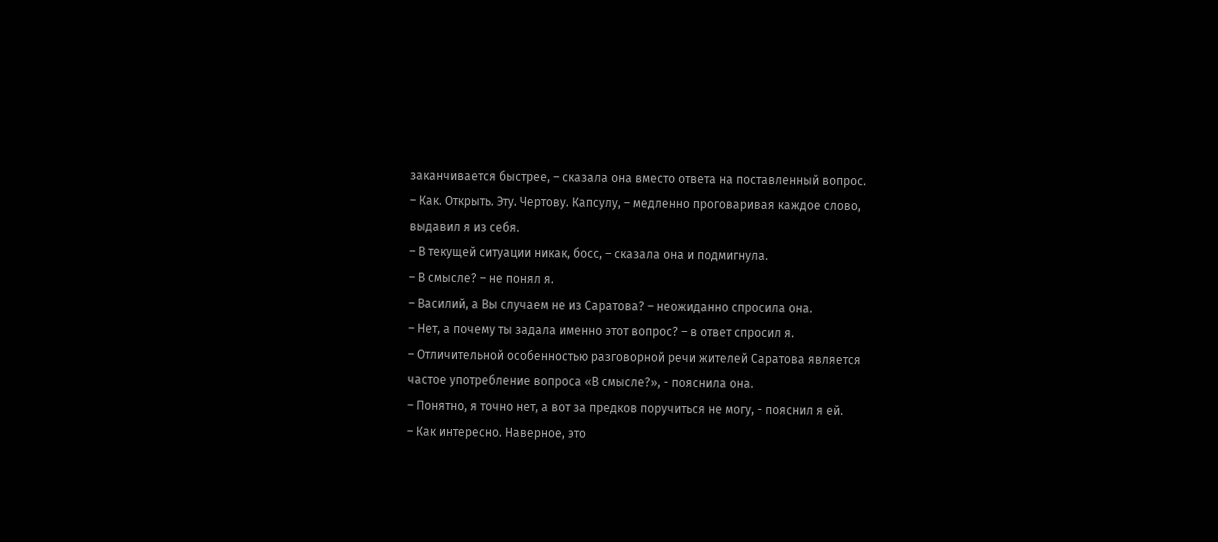заканчивается быстрее, – сказала она вместо ответа на поставленный вопрос.
– Как. Открыть. Эту. Чертову. Капсулу, – медленно проговаривая каждое слово, выдавил я из себя.
– В текущей ситуации никак, босс, – сказала она и подмигнула.
– В смысле? – не понял я.
– Василий, а Вы случаем не из Саратова? – неожиданно спросила она.
– Нет, а почему ты задала именно этот вопрос? – в ответ спросил я.
– Отличительной особенностью разговорной речи жителей Саратова является частое употребление вопроса «В смысле?», - пояснила она.
– Понятно, я точно нет, а вот за предков поручиться не могу, - пояснил я ей.
– Как интересно. Наверное, это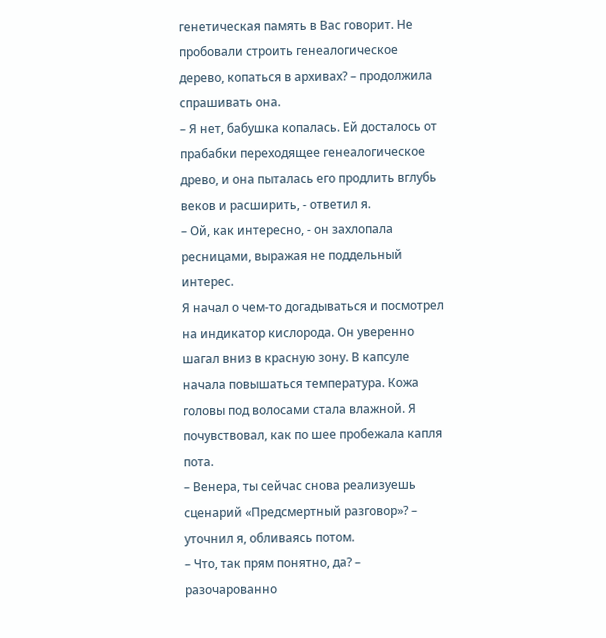генетическая память в Вас говорит. Не пробовали строить генеалогическое дерево, копаться в архивах? – продолжила спрашивать она.
– Я нет, бабушка копалась. Ей досталось от прабабки переходящее генеалогическое древо, и она пыталась его продлить вглубь веков и расширить, - ответил я.
– Ой, как интересно, - он захлопала ресницами, выражая не поддельный интерес.
Я начал о чем-то догадываться и посмотрел на индикатор кислорода. Он уверенно шагал вниз в красную зону. В капсуле начала повышаться температура. Кожа головы под волосами стала влажной. Я почувствовал, как по шее пробежала капля пота.
– Венера, ты сейчас снова реализуешь сценарий «Предсмертный разговор»? – уточнил я, обливаясь потом.
– Что, так прям понятно, да? – разочарованно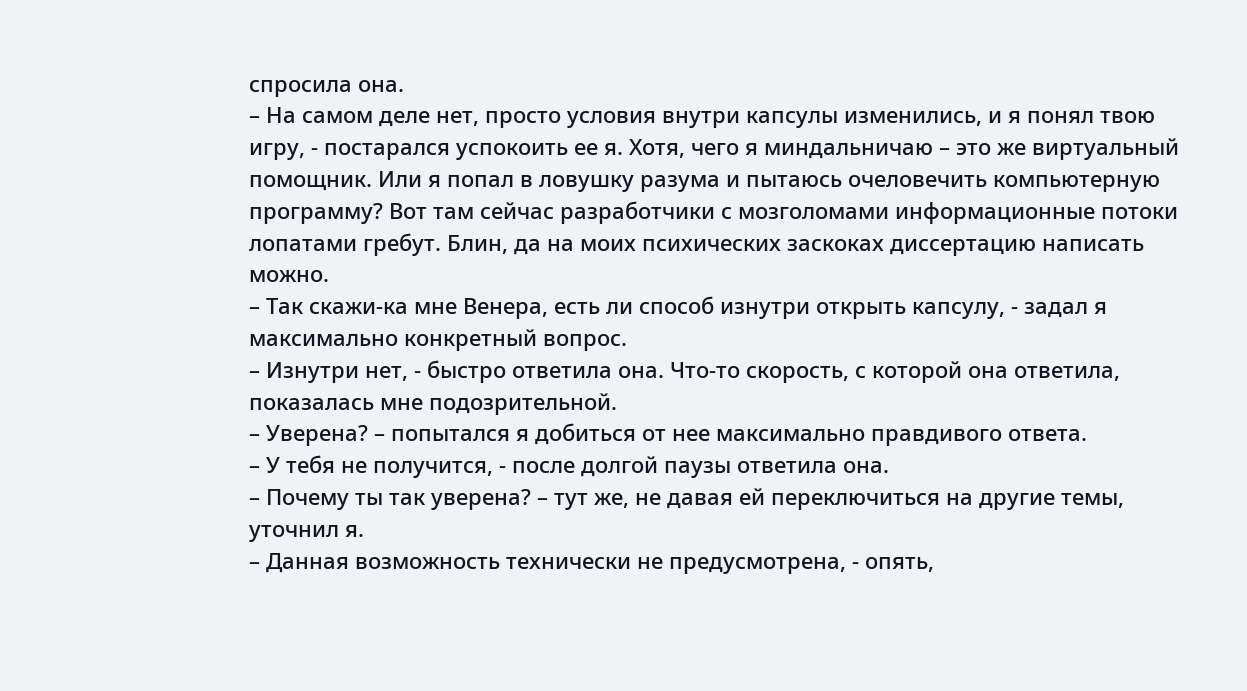спросила она.
– На самом деле нет, просто условия внутри капсулы изменились, и я понял твою игру, - постарался успокоить ее я. Хотя, чего я миндальничаю – это же виртуальный помощник. Или я попал в ловушку разума и пытаюсь очеловечить компьютерную программу? Вот там сейчас разработчики с мозголомами информационные потоки лопатами гребут. Блин, да на моих психических заскоках диссертацию написать можно.
– Так скажи-ка мне Венера, есть ли способ изнутри открыть капсулу, - задал я максимально конкретный вопрос.
– Изнутри нет, - быстро ответила она. Что-то скорость, с которой она ответила, показалась мне подозрительной.
– Уверена? – попытался я добиться от нее максимально правдивого ответа.
– У тебя не получится, - после долгой паузы ответила она.
– Почему ты так уверена? – тут же, не давая ей переключиться на другие темы, уточнил я.
– Данная возможность технически не предусмотрена, - опять,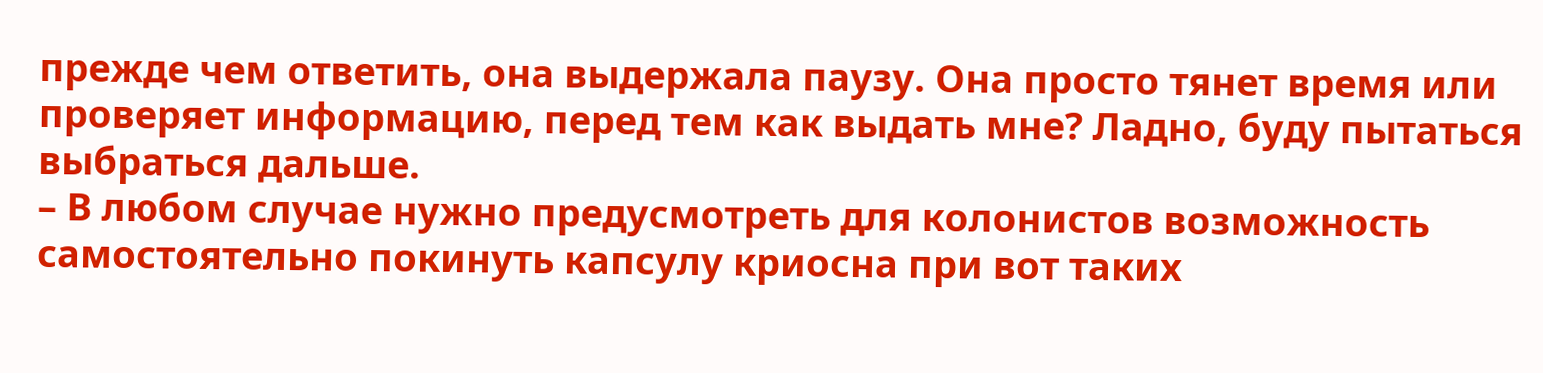прежде чем ответить, она выдержала паузу. Она просто тянет время или проверяет информацию, перед тем как выдать мне? Ладно, буду пытаться выбраться дальше.
– В любом случае нужно предусмотреть для колонистов возможность самостоятельно покинуть капсулу криосна при вот таких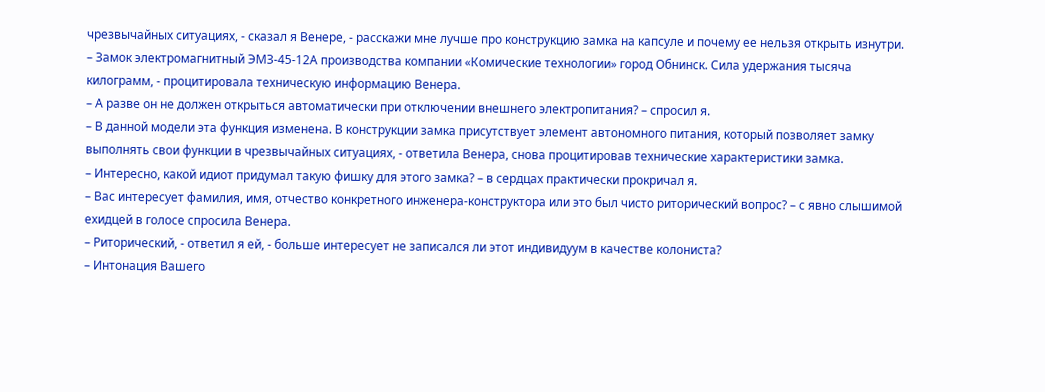чрезвычайных ситуациях, - сказал я Венере, - расскажи мне лучше про конструкцию замка на капсуле и почему ее нельзя открыть изнутри.
– Замок электромагнитный ЭМЗ-45-12А производства компании «Комические технологии» город Обнинск. Сила удержания тысяча килограмм, - процитировала техническую информацию Венера.
– А разве он не должен открыться автоматически при отключении внешнего электропитания? – спросил я.
– В данной модели эта функция изменена. В конструкции замка присутствует элемент автономного питания, который позволяет замку выполнять свои функции в чрезвычайных ситуациях, - ответила Венера, снова процитировав технические характеристики замка.
– Интересно, какой идиот придумал такую фишку для этого замка? – в сердцах практически прокричал я.
– Вас интересует фамилия, имя, отчество конкретного инженера-конструктора или это был чисто риторический вопрос? – с явно слышимой ехидцей в голосе спросила Венера.
– Риторический, - ответил я ей, - больше интересует не записался ли этот индивидуум в качестве колониста?
– Интонация Вашего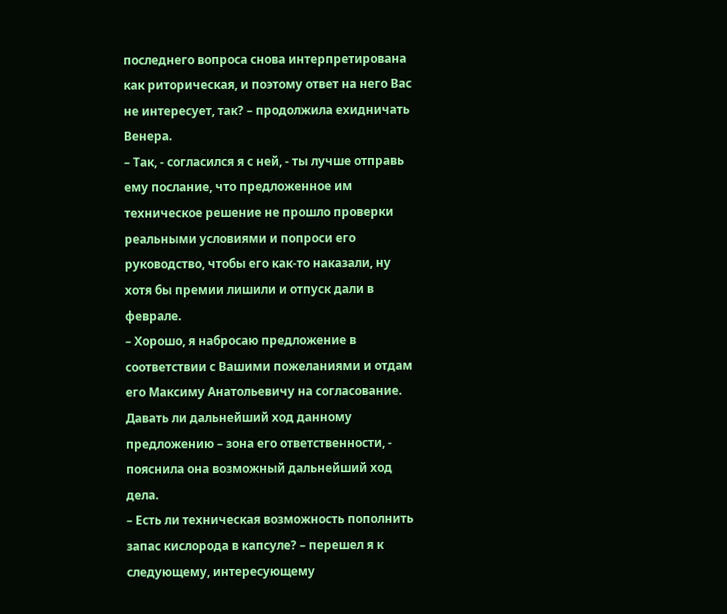последнего вопроса снова интерпретирована как риторическая, и поэтому ответ на него Вас не интересует, так? – продолжила ехидничать Венера.
– Так, - согласился я с ней, - ты лучше отправь ему послание, что предложенное им техническое решение не прошло проверки реальными условиями и попроси его руководство, чтобы его как-то наказали, ну хотя бы премии лишили и отпуск дали в феврале.
– Хорошо, я набросаю предложение в соответствии с Вашими пожеланиями и отдам его Максиму Анатольевичу на согласование. Давать ли дальнейший ход данному предложению – зона его ответственности, - пояснила она возможный дальнейший ход дела.
– Есть ли техническая возможность пополнить запас кислорода в капсуле? – перешел я к следующему, интересующему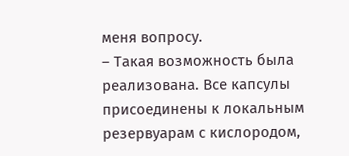меня вопросу.
– Такая возможность была реализована. Все капсулы присоединены к локальным резервуарам с кислородом,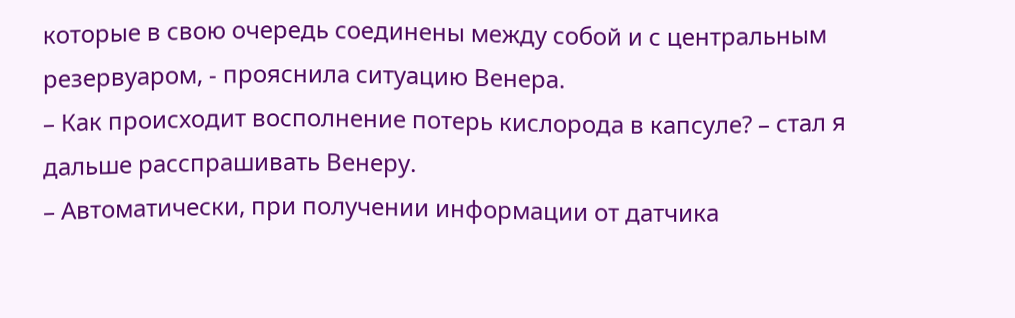которые в свою очередь соединены между собой и с центральным резервуаром, - прояснила ситуацию Венера.
– Как происходит восполнение потерь кислорода в капсуле? – стал я дальше расспрашивать Венеру.
– Автоматически, при получении информации от датчика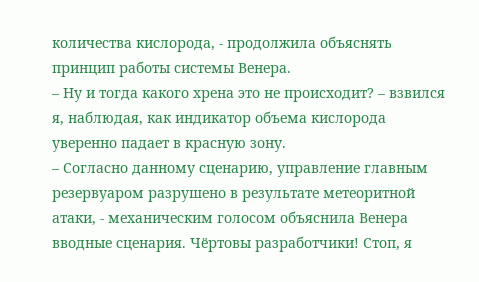количества кислорода, - продолжила объяснять принцип работы системы Венера.
– Ну и тогда какого хрена это не происходит? – взвился я, наблюдая, как индикатор объема кислорода уверенно падает в красную зону.
– Согласно данному сценарию, управление главным резервуаром разрушено в результате метеоритной атаки, - механическим голосом объяснила Венера вводные сценария. Чёртовы разработчики! Стоп, я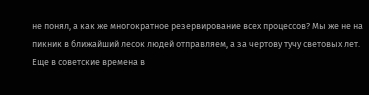не понял, а как же многократное резервирование всех процессов? Мы же не на пикник в ближайший лесок людей отправляем, а за чертову тучу световых лет. Еще в советские времена в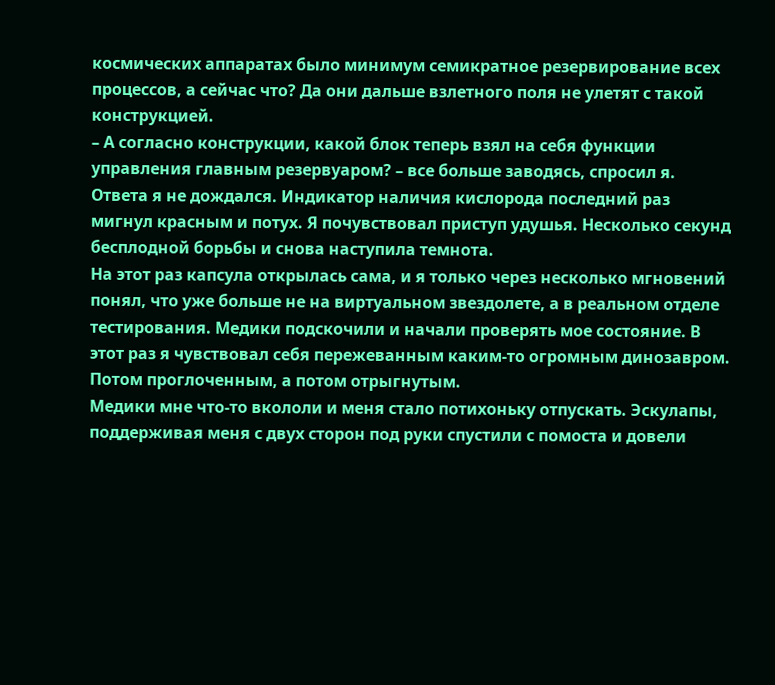космических аппаратах было минимум семикратное резервирование всех процессов, а сейчас что? Да они дальше взлетного поля не улетят с такой конструкцией.
– А согласно конструкции, какой блок теперь взял на себя функции управления главным резервуаром? – все больше заводясь, спросил я. Ответа я не дождался. Индикатор наличия кислорода последний раз мигнул красным и потух. Я почувствовал приступ удушья. Несколько секунд бесплодной борьбы и снова наступила темнота.
На этот раз капсула открылась сама, и я только через несколько мгновений понял, что уже больше не на виртуальном звездолете, а в реальном отделе тестирования. Медики подскочили и начали проверять мое состояние. В этот раз я чувствовал себя пережеванным каким-то огромным динозавром. Потом проглоченным, а потом отрыгнутым.
Медики мне что-то вкололи и меня стало потихоньку отпускать. Эскулапы, поддерживая меня с двух сторон под руки спустили с помоста и довели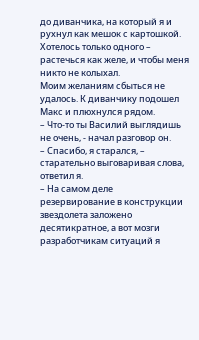до диванчика, на который я и рухнул как мешок с картошкой. Хотелось только одного – растечься как желе, и чтобы меня никто не колыхал.
Моим желаниям сбыться не удалось. К диванчику подошел Макс и плюхнулся рядом.
– Что-то ты Василий выглядишь не очень, - начал разговор он.
– Спасибо, я старался, – старательно выговаривая слова, ответил я.
– На самом деле резервирование в конструкции звездолета заложено десятикратное, а вот мозги разработчикам ситуаций я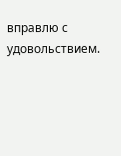вправлю с удовольствием.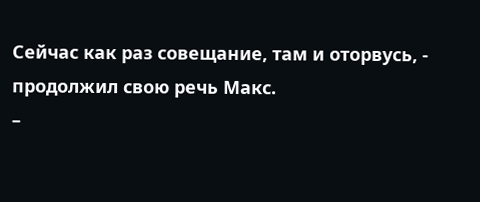Сейчас как раз совещание, там и оторвусь, - продолжил свою речь Макс.
–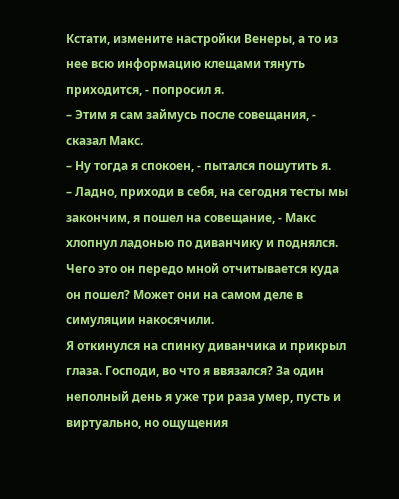Кстати, измените настройки Венеры, а то из нее всю информацию клещами тянуть приходится, - попросил я.
– Этим я сам займусь после совещания, - сказал Макс.
– Ну тогда я спокоен, - пытался пошутить я.
– Ладно, приходи в себя, на сегодня тесты мы закончим, я пошел на совещание, - Макс хлопнул ладонью по диванчику и поднялся. Чего это он передо мной отчитывается куда он пошел? Может они на самом деле в симуляции накосячили.
Я откинулся на спинку диванчика и прикрыл глаза. Господи, во что я ввязался? За один неполный день я уже три раза умер, пусть и виртуально, но ощущения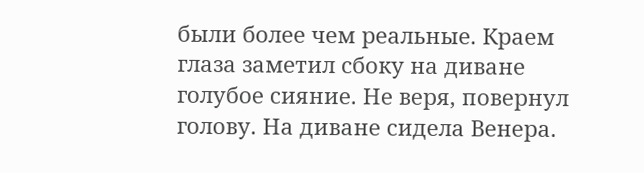были более чем реальные. Краем глаза заметил сбоку на диване голубое сияние. Не веря, повернул голову. На диване сидела Венера.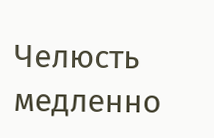Челюсть медленно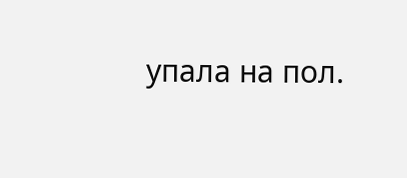упала на пол.